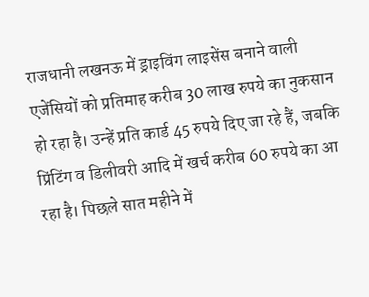राजधानी लखनऊ में ड्राइविंग लाइसेंस बनाने वाली एजेंसियों को प्रतिमाह करीब 30 लाख रुपये का नुकसान हो रहा है। उन्हें प्रति कार्ड 45 रुपये दिए जा रहे हैं, जबकि प्रिंटिंग व डिलीवरी आदि में खर्च करीब 60 रुपये का आ रहा है। पिछले सात महीने में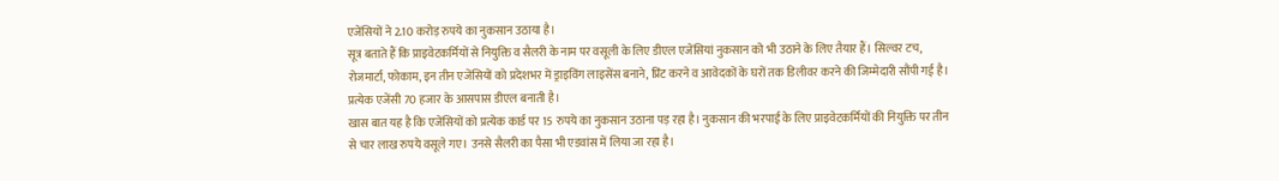एजेंसियों ने 2.10 करोड़ रुपये का नुकसान उठाया है।
सूत्र बताते हैं कि प्राइवेटकर्मियों से नियुक्ति व सैलरी के नाम पर वसूली के लिए डीएल एजेंसियां नुकसान को भी उठाने के लिए तैयार हैं। सिल्वर टच, रोजमार्टा, फोकाम, इन तीन एजेंसियों को प्रदेशभर में ड्राइविंग लाइसेंस बनाने, प्रिंट करने व आवेदकों के घरों तक डिलीवर करने की जिम्मेदारी सौंपी गई है। प्रत्येक एजेंसी 70 हजार के आसपास डीएल बनाती है।
खास बात यह है कि एजेंसियों को प्रत्येक कार्ड पर 15 रुपये का नुकसान उठाना पड़ रहा है। नुकसान की भरपाई के लिए प्राइवेटकर्मियों की नियुक्ति पर तीन से चार लाख रुपये वसूले गए। उनसे सैलरी का पैसा भी एडवांस में लिया जा रहा है।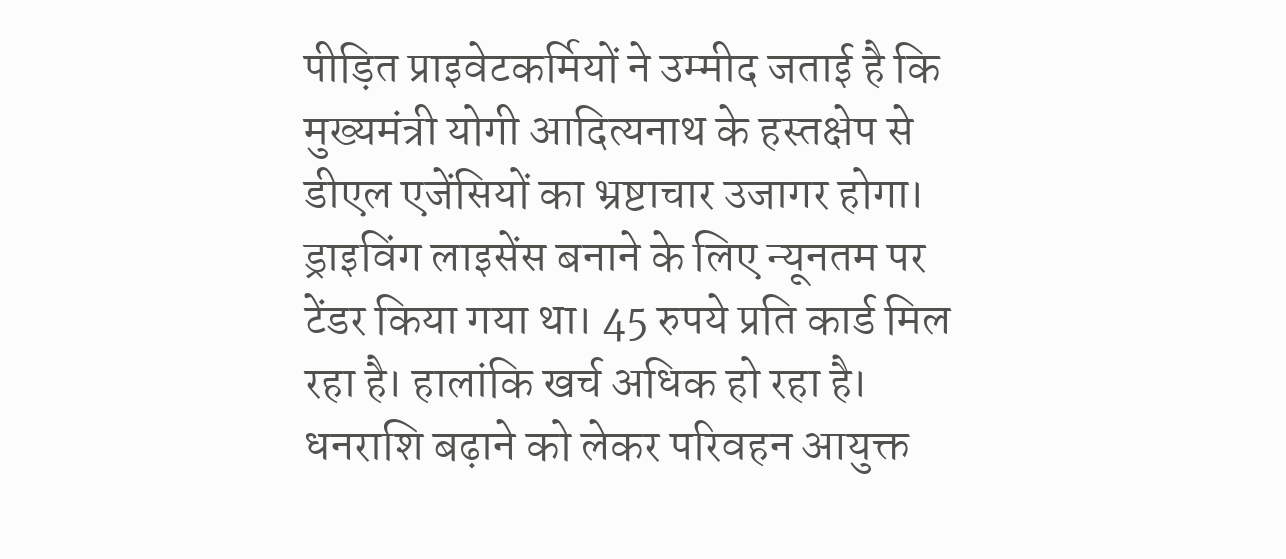पीड़ित प्राइवेटकर्मियों ने उम्मीद जताई है कि मुख्यमंत्री योगी आदित्यनाथ के हस्तक्षेप से डीएल एजेंसियों का भ्रष्टाचार उजागर होगा।
ड्राइविंग लाइसेंस बनाने के लिए न्यूनतम पर टेंडर किया गया था। 45 रुपये प्रति कार्ड मिल रहा है। हालांकि खर्च अधिक हो रहा है। धनराशि बढ़ाने को लेकर परिवहन आयुक्त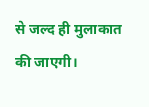से जल्द ही मुलाकात की जाएगी।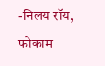-निलय रॉय, फोकाम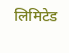लिमिटेड